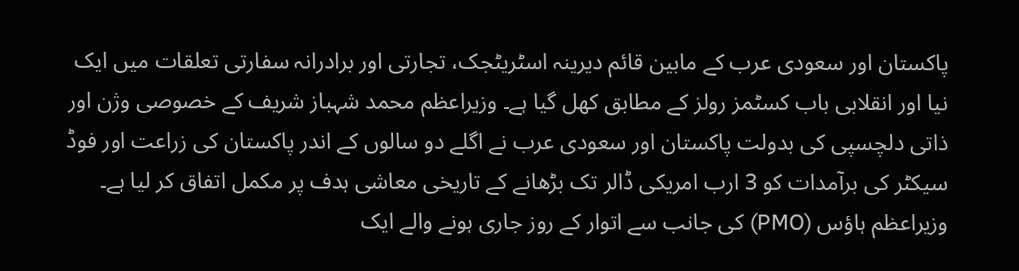پاکستان اور سعودی عرب کے مابین قائم دیرینہ اسٹریٹجک، تجارتی اور برادرانہ سفارتی تعلقات میں ایک نیا اور انقلابی باب کسٹمز رولز کے مطابق کھل گیا ہے۔ وزیراعظم محمد شہباز شریف کے خصوصی وژن اور ذاتی دلچسپی کی بدولت پاکستان اور سعودی عرب نے اگلے دو سالوں کے اندر پاکستان کی زراعت اور فوڈ سیکٹر کی برآمدات کو 3 ارب امریکی ڈالر تک بڑھانے کے تاریخی معاشی ہدف پر مکمل اتفاق کر لیا ہے۔
وزیراعظم ہاؤس (PMO) کی جانب سے اتوار کے روز جاری ہونے والے ایک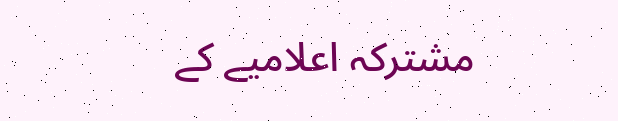مشترکہ اعلامیے کے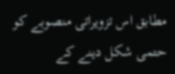مطابق اس تزویراتی منصوبے کو حتمی شکل دینے کے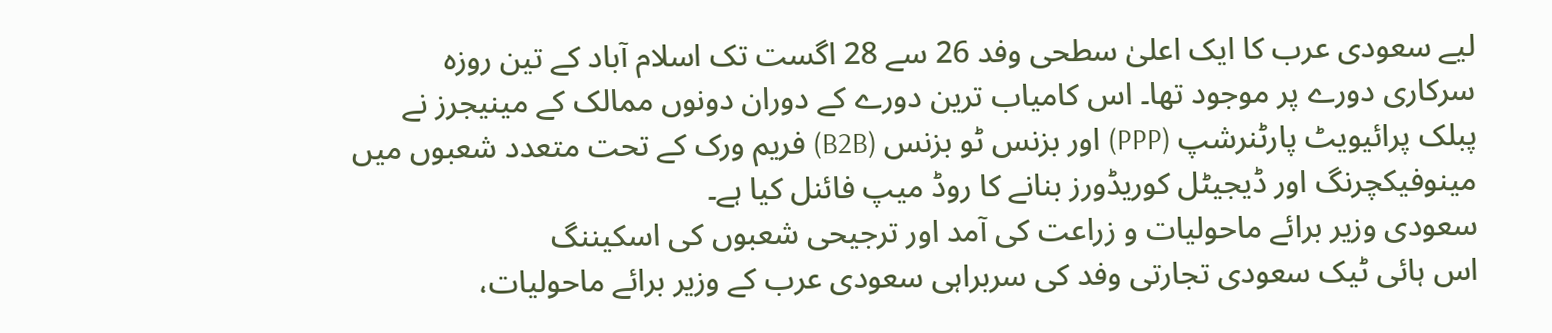لیے سعودی عرب کا ایک اعلیٰ سطحی وفد 26 سے 28 اگست تک اسلام آباد کے تین روزہ سرکاری دورے پر موجود تھا۔ اس کامیاب ترین دورے کے دوران دونوں ممالک کے مینیجرز نے پبلک پرائیویٹ پارٹنرشپ (PPP) اور بزنس ٹو بزنس (B2B) فریم ورک کے تحت متعدد شعبوں میں مینوفیکچرنگ اور ڈیجیٹل کوریڈورز بنانے کا روڈ میپ فائنل کیا ہے۔
سعودی وزیر برائے ماحولیات و زراعت کی آمد اور ترجیحی شعبوں کی اسکیننگ
اس ہائی ٹیک سعودی تجارتی وفد کی سربراہی سعودی عرب کے وزیر برائے ماحولیات،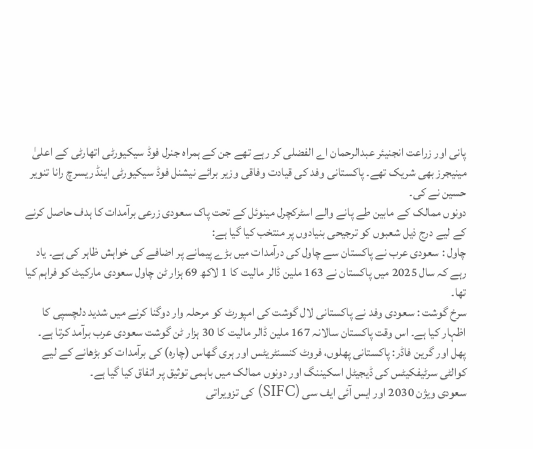پانی اور زراعت انجنیئر عبدالرحمان اے الفضلی کر رہے تھے جن کے ہمراہ جنرل فوڈ سیکیورٹی اتھارٹی کے اعلیٰ مینیجرز بھی شریک تھے۔ پاکستانی وفد کی قیادت وفاقی وزیر برائے نیشنل فوڈ سیکیورٹی اینڈ ریسرچ رانا تنویر حسین نے کی۔
دونوں ممالک کے مابین طے پانے والے اسٹرکچرل مینوئل کے تحت پاک سعودی زرعی برآمدات کا ہدف حاصل کرنے کے لیے درج ذیل شعبوں کو ترجیحی بنیادوں پر منتخب کیا گیا ہے:
چاول : سعودی عرب نے پاکستان سے چاول کی درآمدات میں بڑے پیمانے پر اضافے کی خواہش ظاہر کی ہے۔ یاد رہے کہ سال 2025 میں پاکستان نے 163 ملین ڈالر مالیت کا 1 لاکھ 69 ہزار ٹن چاول سعودی مارکیٹ کو فراہم کیا تھا۔
سرخ گوشت : سعودی وفد نے پاکستانی لال گوشت کی امپورٹ کو مرحلہ وار دوگنا کرنے میں شدید دلچسپی کا اظہار کیا ہے۔ اس وقت پاکستان سالانہ 167 ملین ڈالر مالیت کا 30 ہزار ٹن گوشت سعودی عرب برآمد کرتا ہے۔
پھل اور گرین فاڈر: پاکستانی پھلوں، فروٹ کنسنٹریٹس اور ہری گھاس (چارہ) کی برآمدات کو بڑھانے کے لیے کوالٹی سرٹیفکیٹس کی ڈیجیٹل اسکیننگ اور دونوں ممالک میں باہمی توثیق پر اتفاق کیا گیا ہے۔
سعودی ویژن 2030 اور ایس آئی ایف سی (SIFC) کی تزویراتی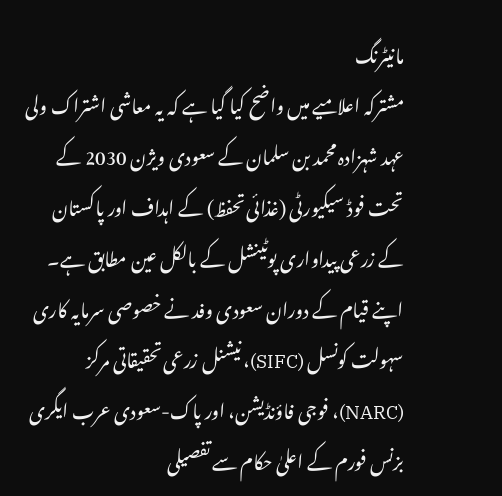مانیٹرنگ
مشترکہ اعلامیے میں واضح کیا گیا ہے کہ یہ معاشی اشتراک ولی عہد شہزادہ محمد بن سلمان کے سعودی ویژن 2030 کے تحت فوڈ سیکیورٹی (غذائی تحفظ) کے اہداف اور پاکستان کے زرعی پیداواری پوٹینشل کے بالکل عین مطابق ہے۔ اپنے قیام کے دوران سعودی وفد نے خصوصی سرمایہ کاری سہولت کونسل (SIFC)، نیشنل زرعی تحقیقاتی مرکز (NARC)، فوجی فاؤنڈیشن، اور پاک-سعودی عرب ایگری بزنس فورم کے اعلیٰ حکام سے تفصیلی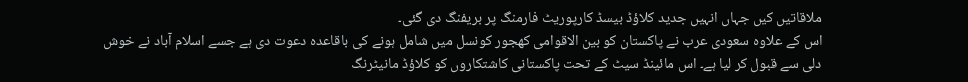ملاقاتیں کیں جہاں انہیں جدید کلاؤڈ بیسڈ کارپوریٹ فارمنگ پر بریفنگ دی گئی۔
اس کے علاوہ سعودی عرب نے پاکستان کو بین الاقوامی کھجور کونسل میں شامل ہونے کی باقاعدہ دعوت دی ہے جسے اسلام آباد نے خوش دلی سے قبول کر لیا ہے۔ اس مائینڈ سیٹ کے تحت پاکستانی کاشتکاروں کو کلاؤڈ مانیٹرنگ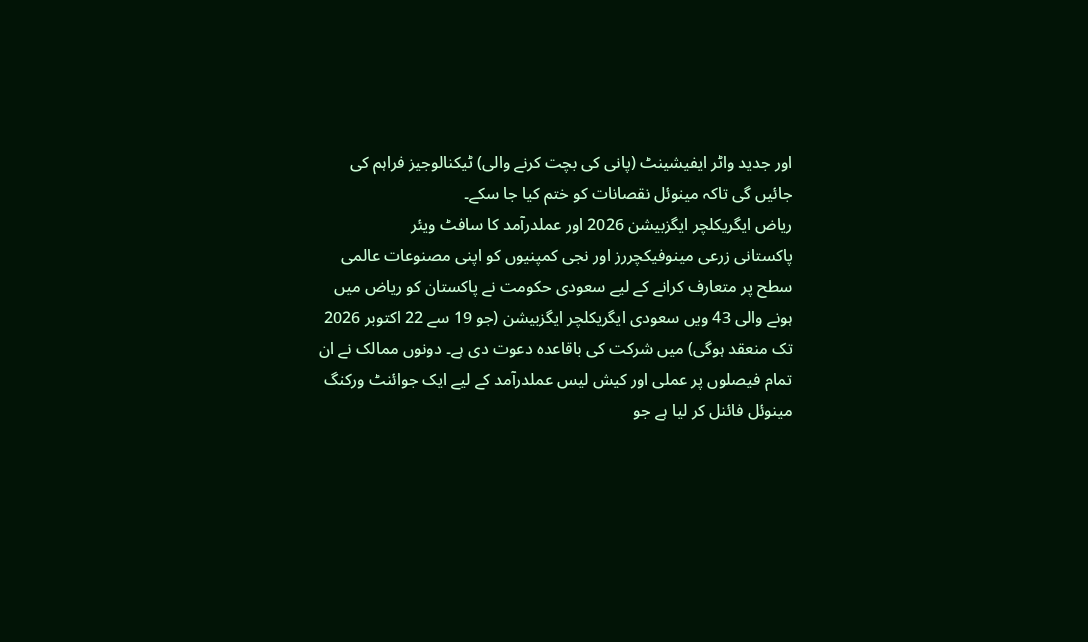اور جدید واٹر ایفیشینٹ (پانی کی بچت کرنے والی) ٹیکنالوجیز فراہم کی جائیں گی تاکہ مینوئل نقصانات کو ختم کیا جا سکے۔
ریاض ایگریکلچر ایگزبیشن 2026 اور عملدرآمد کا سافٹ ویئر
پاکستانی زرعی مینوفیکچررز اور نجی کمپنیوں کو اپنی مصنوعات عالمی سطح پر متعارف کرانے کے لیے سعودی حکومت نے پاکستان کو ریاض میں ہونے والی 43 ویں سعودی ایگریکلچر ایگزبیشن (جو 19 سے 22 اکتوبر 2026 تک منعقد ہوگی) میں شرکت کی باقاعدہ دعوت دی ہے۔ دونوں ممالک نے ان تمام فیصلوں پر عملی اور کیش لیس عملدرآمد کے لیے ایک جوائنٹ ورکنگ مینوئل فائنل کر لیا ہے جو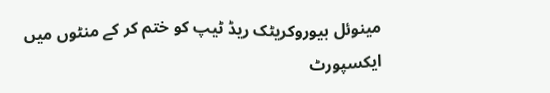مینوئل بیوروکریٹک ریڈ ٹیپ کو ختم کر کے منٹوں میں ایکسپورٹ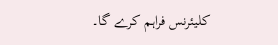کلیئرنس فراہم کرے گا۔